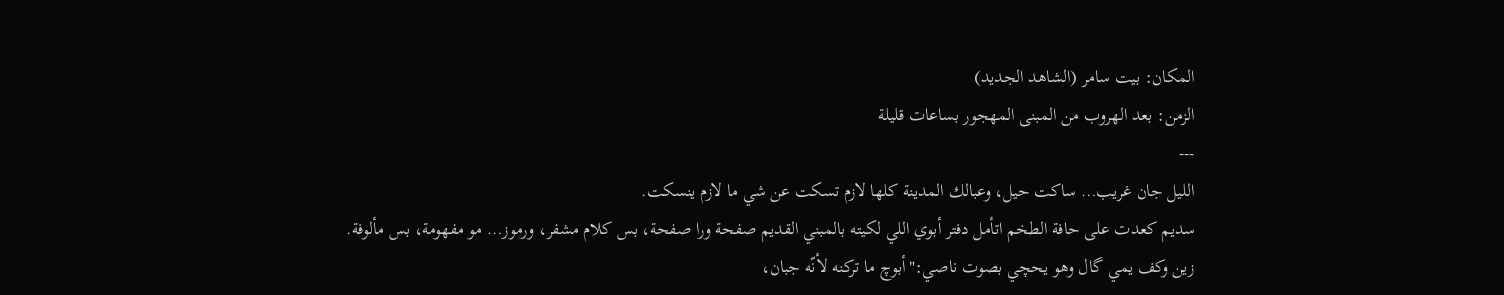المكان: بيت سامر (الشاهد الجديد)
الزمن: بعد الهروب من المبنى المهجور بساعات قليلة
---
الليل جان غريب… ساكت حيل، وعبالك المدينة كلها لازم تسكت عن شي ما لازم ينسكت.
سديم كعدت على حافة الطخم اتأمل دفتر أبوي اللي لكيته بالمبني القديم صفحة ورا صفحة، بس كلام مشفر، ورموز… مو مفهومة، بس مألوفة.
زين وكف يمي گال وهو يحچي بصوت ناصي:"أبوچ ما تركنه لأنّه جبان،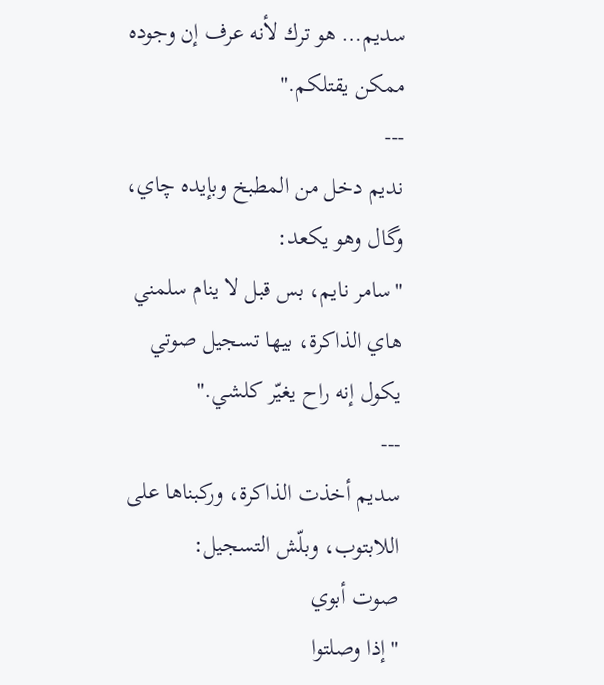سديم… هو ترك لأنه عرف إن وجوده ممكن يقتلكم."
---
نديم دخل من المطبخ وبإيده چاي، وگال وهو يكعد:
"سامر نايم، بس قبل لا ينام سلمني هاي الذاكرة، بيها تسجيل صوتي يكول إنه راح يغيّر كلشي."
---
سديم أخذت الذاكرة، وركبناها على اللابتوب، وبلّش التسجيل:
صوت أبوي
"إذا وصلتوا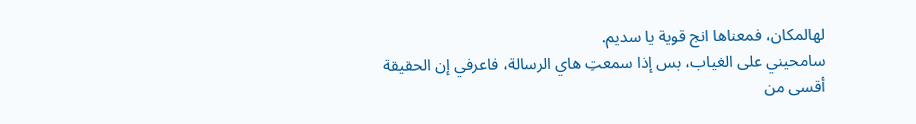لهالمكان، فمعناها انج قوية يا سديم.
سامحيني على الغياب، بس إذا سمعتِ هاي الرسالة، فاعرفي إن الحقيقة أقسى من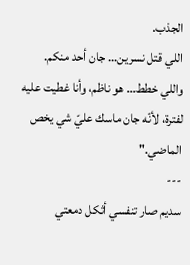الجذب.
اللي قتل نسرين… جان أحد منكم.
واللي خطط… هو ناظم، وأنا غطيت عليه لفترة، لأنّه جان ماسك عليّ شي يخص الماضي."
---
سديم صار تنفسي أثكل دمعتي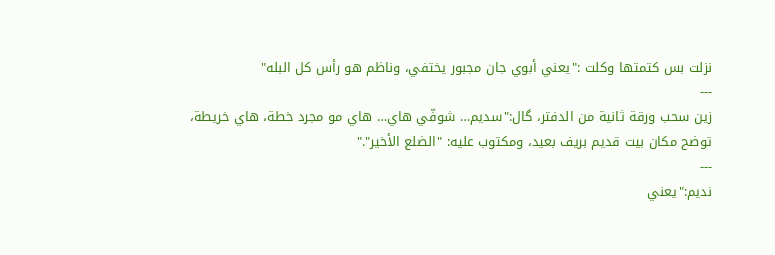نزلت بس كتمتها وكلت :"يعني أبوي جان مجبور يختفي، وناظم هو رأس كل البله"
---
زين سحب ورقة ثانية من الدفتر، گال:"سديم… شوفّي هاي… هاي مو مجرد خطة، هاي خريطة، توضح مكان بيت قديم بريف بعيد، ومكتوب عليه: "الضلع الأخير"."
---
نديم:"يعني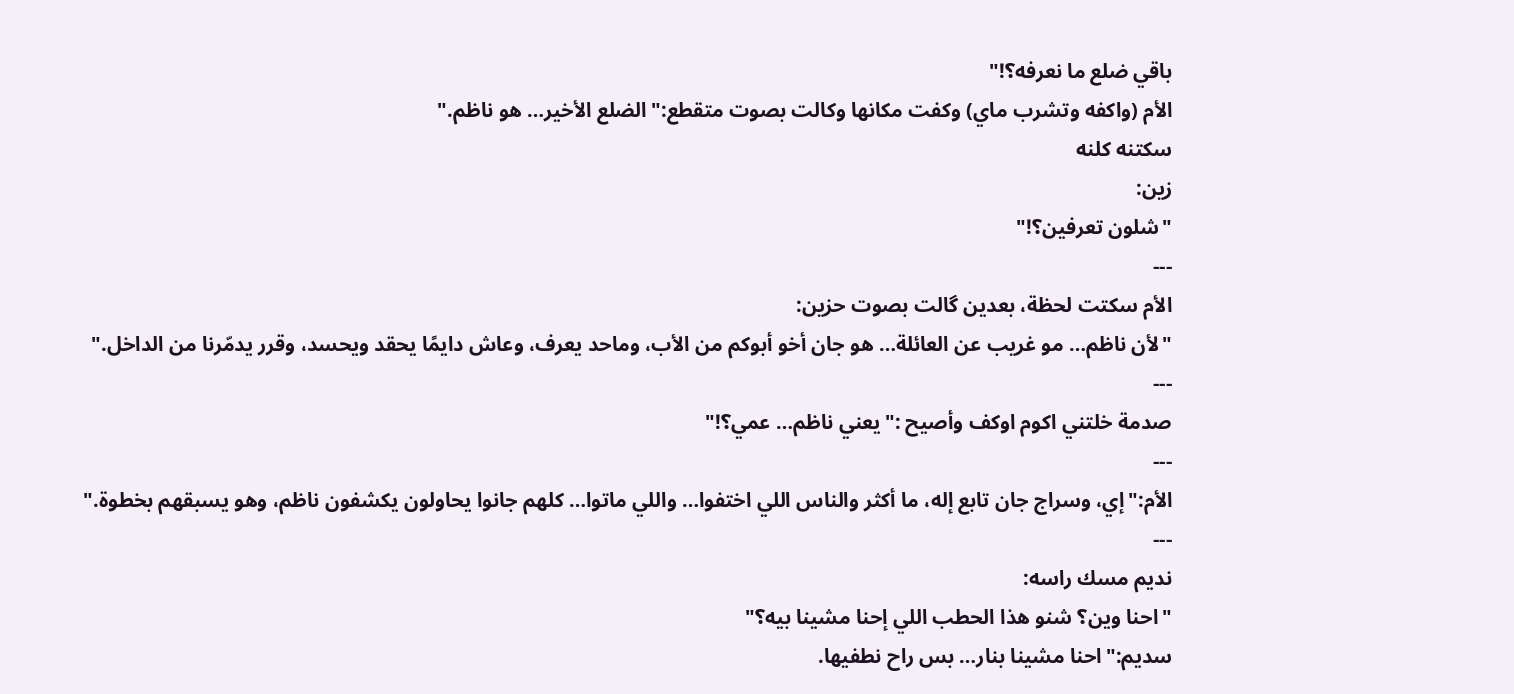باقي ضلع ما نعرفه؟!"
الأم (واكفه وتشرب ماي) وكفت مكانها وكالت بصوت متقطع:"الضلع الأخير… هو ناظم."
سكتنه كلنه
زين:
"شلون تعرفين؟!"
---
الأم سكتت لحظة، بعدين گالت بصوت حزين:
"لأن ناظم… مو غريب عن العائلة… هو جان أخو أبوكم من الأب، وماحد يعرف، وعاش دايمًا يحقد ويحسد، وقرر يدمّرنا من الداخل."
---
صدمة خلتني اكوم اوكف وأصيح :"يعني ناظم… عمي؟!"
---
الأم:"إي، وسراج جان تابع إله، ما أكثر والناس اللي اختفوا… واللي ماتوا… كلهم جانوا يحاولون يكشفون ناظم، وهو يسبقهم بخطوة."
---
نديم مسك راسه:
"احنا وين؟ شنو هذا الحطب اللي إحنا مشينا بيه؟"
سديم:"احنا مشينا بنار… بس راح نطفيها.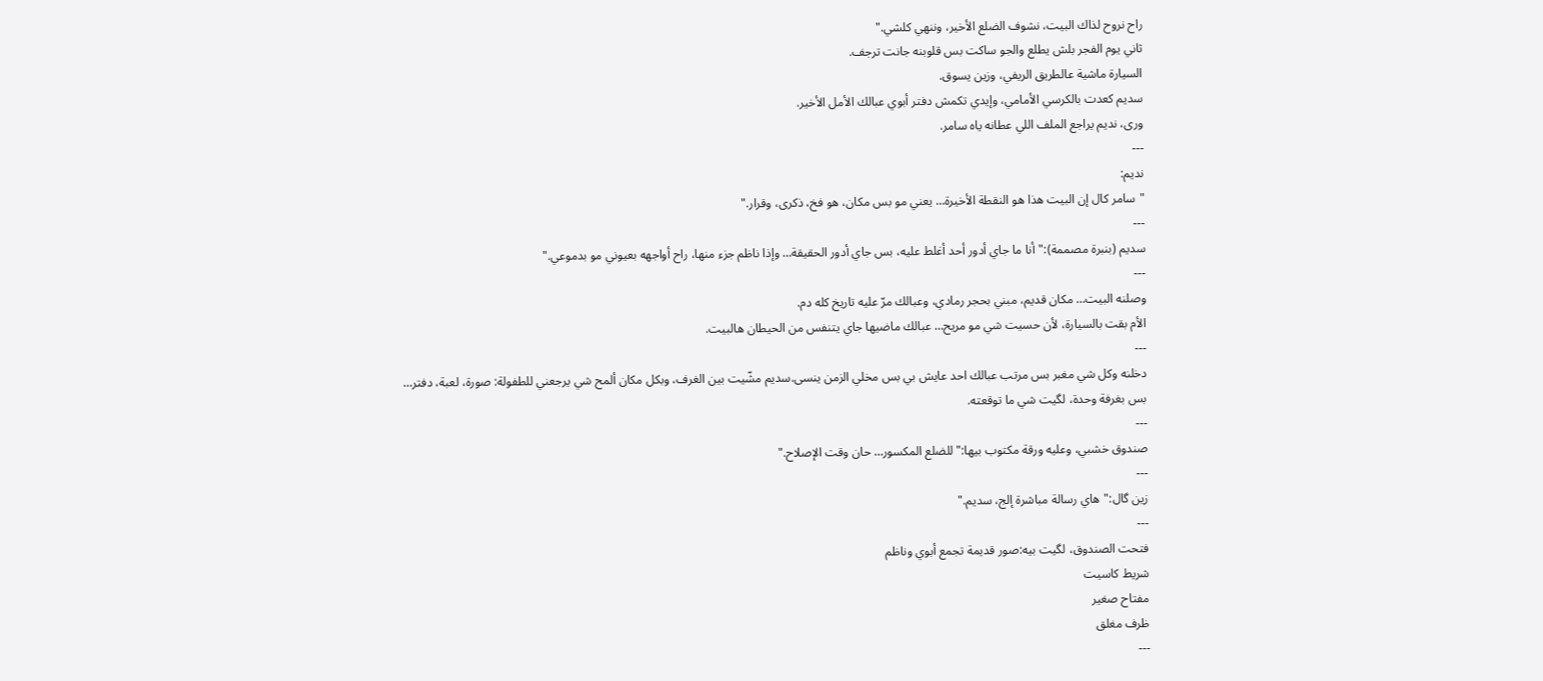راح نروح لذاك البيت، نشوف الضلع الأخير، وننهي كلشي."
ثاني يوم الفجر بلش يطلع والجو ساكت بس قلوبنه جانت ترجف.
السيارة ماشية عالطريق الريفي، وزين يسوق.
سديم كعدت بالكرسي الأمامي، وإيدي تكمش دفتر أبوي عبالك الأمل الأخير.
ورى، نديم يراجع الملف اللي عطانه ياه سامر.
---
نديم:
"سامر كال إن البيت هذا هو النقطة الأخيرة… يعني مو بس مكان، هو فخ، ذكرى، وقرار."
---
سديم (بنبرة مصممة):"أنا ما جاي أدور أحد أغلط عليه، بس جاي أدور الحقيقة… وإذا ناظم جزء منها، راح أواجهه بعيوني مو بدموعي."
---
وصلنه البيت… مكان قديم، مبني بحجر رمادي، وعبالك مرّ عليه تاريخ كله دم.
الأم بقت بالسيارة، لأن حسيت شي مو مريح… عبالك ماضيها جاي يتنفس من الحيطان هالبيت.
---
دخلنه وكل شي مغبر بس مرتب عبالك احد عايش بي بس مخلي الزمن ينسى.سديم مشّيت بين الغرف، وبكل مكان ألمح شي يرجعني للطفولة: صورة، لعبة، دفتر…
بس بغرفة وحدة، لگيت شي ما توقعته.
---
صندوق خشبي، وعليه ورقة مكتوب بيها:"للضلع المكسور… حان وقت الإصلاح."
---
زين گال:"هاي رسالة مباشرة إلج، سديم."
---
فتحت الصندوق، لگيت بيه:صور قديمة تجمع أبوي وناظم
شريط كاسيت
مفتاح صغير
ظرف مغلق
---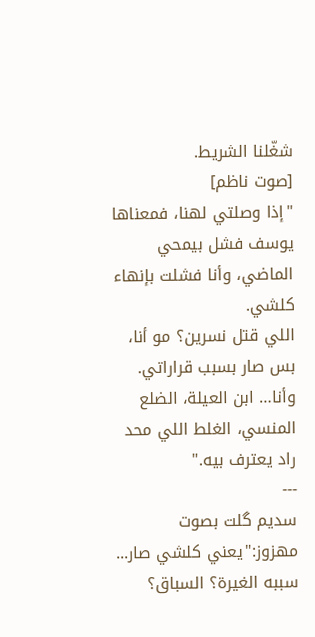شغّلنا الشريط.
[صوت ناظم]
"إذا وصلتي لهنا، فمعناها يوسف فشل بيمحي الماضي، وأنا فشلت بإنهاء كلشي.
اللي قتل نسرين؟ مو أنا، بس صار بسبب قراراتي.
وأنا… ابن العيلة، الضلع المنسي، الغلط اللي محد راد يعترف بيه."
---
سديم گلت بصوت مهزوز:"يعني كلشي صار... سببه الغيرة؟ السباق؟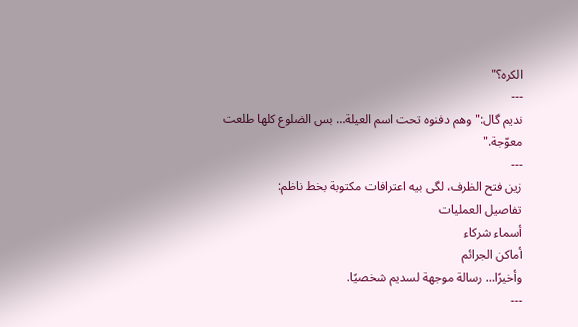الكره؟"
---
نديم گال:"وهم دفنوه تحت اسم العيلة… بس الضلوع كلها طلعت معوّجة."
---
زين فتح الظرف، لگى بيه اعترافات مكتوبة بخط ناظم:
تفاصيل العمليات
أسماء شركاء
أماكن الجرائم
وأخيرًا… رسالة موجهة لسديم شخصيًا.
---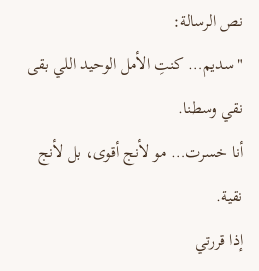نص الرسالة:
"سديم… كنتِ الأمل الوحيد اللي بقى نقي وسطنا.
أنا خسرت… مو لأنج أقوى، بل لأنج نقية.
إذا قررتي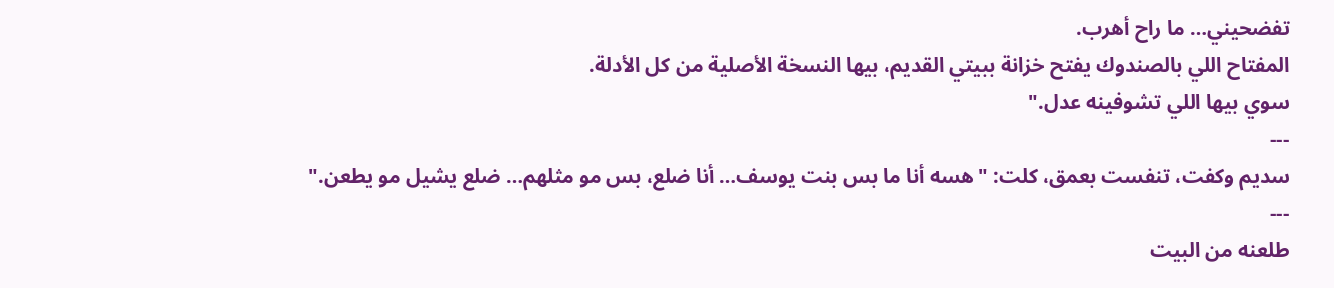تفضحيني… ما راح أهرب.
المفتاح اللي بالصندوك يفتح خزانة ببيتي القديم، بيها النسخة الأصلية من كل الأدلة.
سوي بيها اللي تشوفينه عدل."
---
سديم وكفت، تنفست بعمق، كلت: "هسه أنا ما بس بنت يوسف… أنا ضلع، بس مو مثلهم… ضلع يشيل مو يطعن."
---
طلعنه من البيت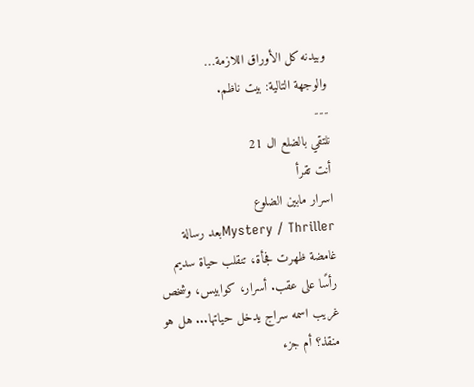وبيدنه كل الأوراق اللازمة…
والوجهة التالية: بيت ناظم.
---
نلتقي بالضلع ال 21
أنت تقرأ
اسرار مابين الضلوع
Mystery / Thrillerبعد رسالة غامضة ظهرت فجأة، تنقلب حياة سديم رأسًا على عقب. أسرار، كوابيس، وشخص غريب اسمه سراج يدخل حياتها... هل هو منقذ؟ أم جزء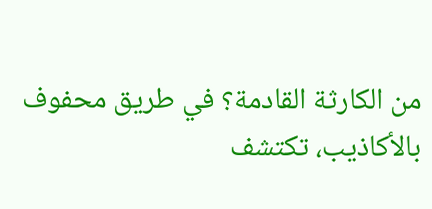من الكارثة القادمة؟ في طريق محفوف بالأكاذيب، تكتشف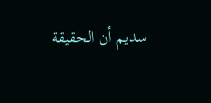سديم أن الحقيقة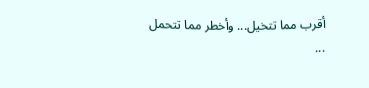أقرب مما تتخيل... وأخطر مما تتحمل ...